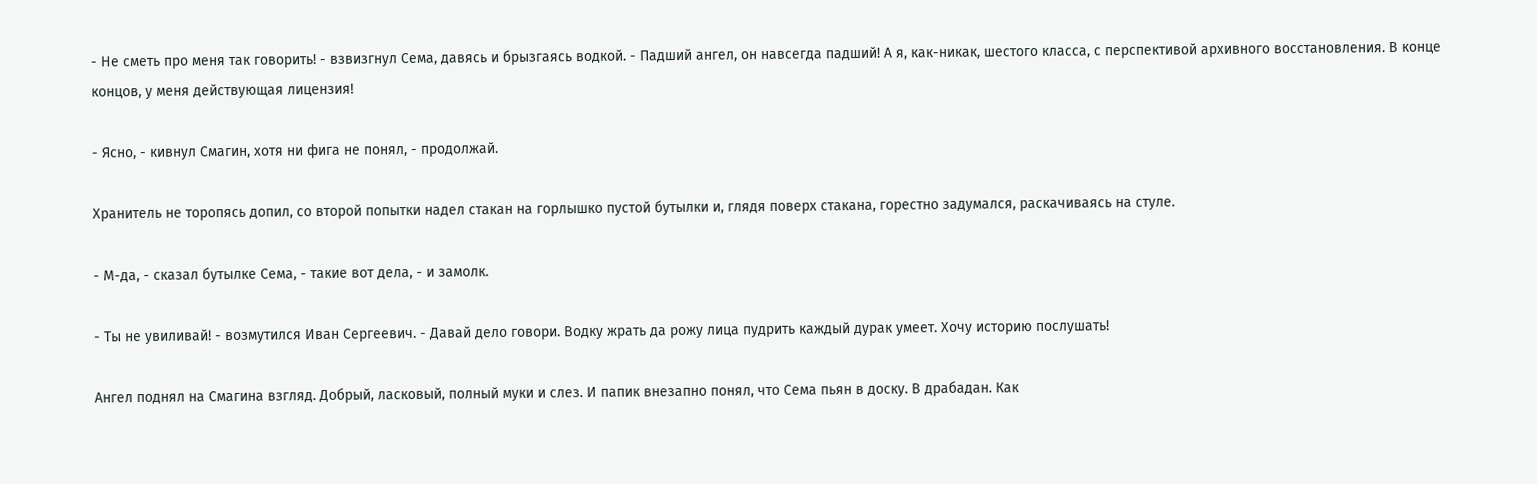- Не сметь про меня так говорить! - взвизгнул Сема, давясь и брызгаясь водкой. - Падший ангел, он навсегда падший! А я, как-никак, шестого класса, с перспективой архивного восстановления. В конце концов, у меня действующая лицензия!

- Ясно, - кивнул Смагин, хотя ни фига не понял, - продолжай.

Хранитель не торопясь допил, со второй попытки надел стакан на горлышко пустой бутылки и, глядя поверх стакана, горестно задумался, раскачиваясь на стуле.

- М-да, - сказал бутылке Сема, - такие вот дела, - и замолк.

- Ты не увиливай! - возмутился Иван Сергеевич. - Давай дело говори. Водку жрать да рожу лица пудрить каждый дурак умеет. Хочу историю послушать!

Ангел поднял на Смагина взгляд. Добрый, ласковый, полный муки и слез. И папик внезапно понял, что Сема пьян в доску. В драбадан. Как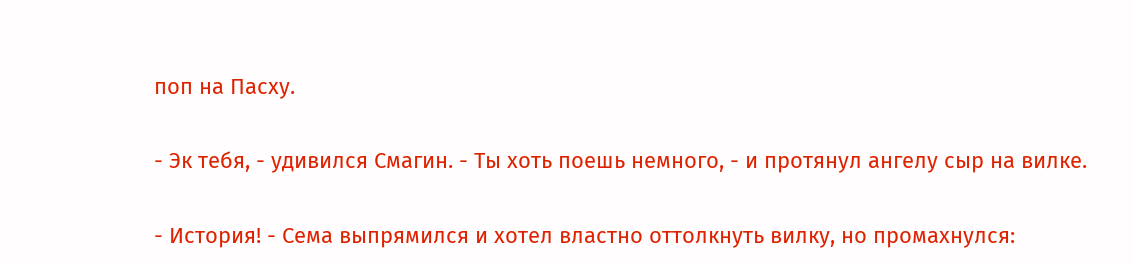поп на Пасху.

- Эк тебя, - удивился Смагин. - Ты хоть поешь немного, - и протянул ангелу сыр на вилке.

- История! - Сема выпрямился и хотел властно оттолкнуть вилку, но промахнулся: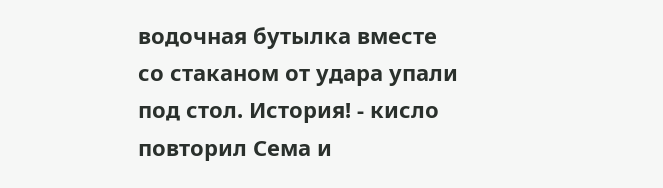водочная бутылка вместе со стаканом от удара упали под стол. История! - кисло повторил Сема и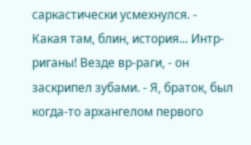саркастически усмехнулся. - Какая там, блин, история... Интр-риганы! Везде вр-раги, - он заскрипел зубами. - Я, браток, был когда-то архангелом первого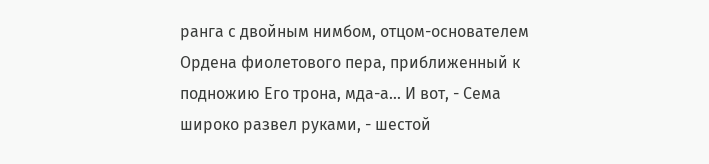ранга с двойным нимбом, отцом-основателем Ордена фиолетового пера, приближенный к подножию Его трона, мда-а... И вот, - Сема широко развел руками, - шестой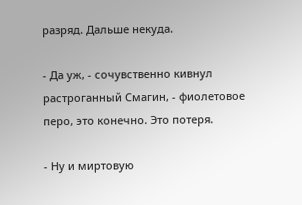разряд. Дальше некуда.

- Да уж, - сочувственно кивнул растроганный Смагин, - фиолетовое перо, это конечно. Это потеря.

- Ну и миртовую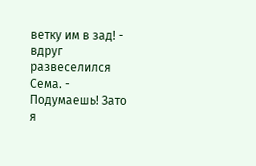ветку им в зад! - вдруг развеселился Сема. - Подумаешь! Зато я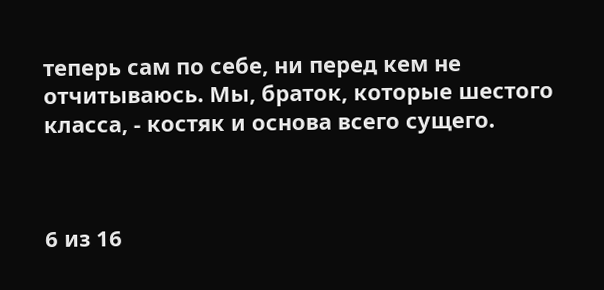теперь сам по себе, ни перед кем не отчитываюсь. Мы, браток, которые шестого класса, - костяк и основа всего сущего.



6 из 16